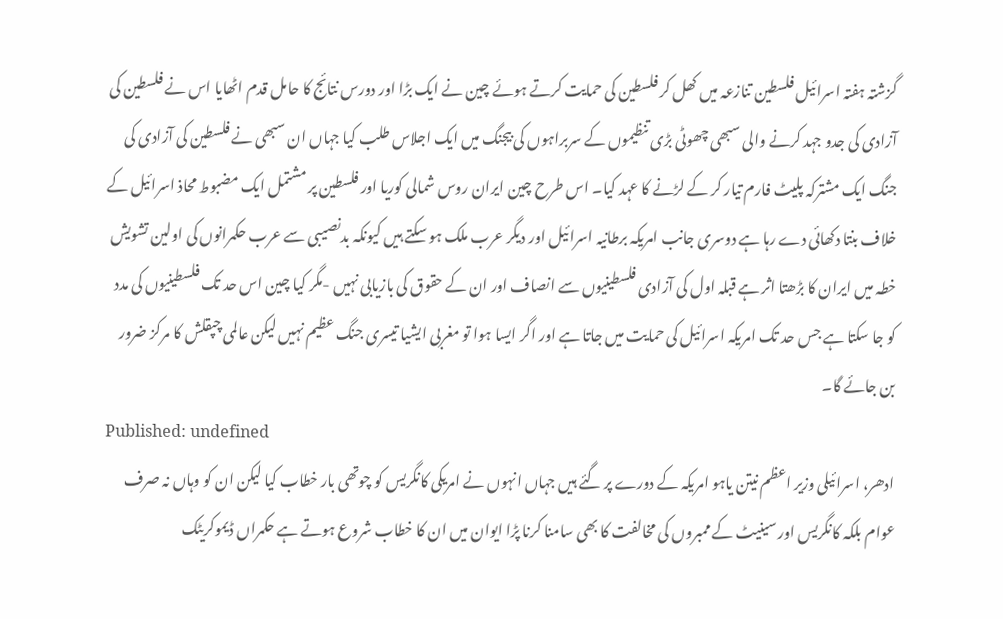گزشتہ ہفتہ اسرائیل فلسطین تنازعہ میں کھل کر فلسطین کی حمایت کرتے ہوئے چین نے ایک بڑا اور دورس نتائج کا حامل قدم اٹھایا اس نے فلسطین کی آزادی کی جدو جہد کرنے والی سبھی چھوٹی بڑی تنظیموں کے سربراہوں کی بیجنگ میں ایک اجلاس طلب کیا جہاں ان سبھی نے فلسطین کی آزادی کی جنگ ایک مشترکہ پلیٹ فارم تیار کر کے لڑنے کا عہد کیا۔ اس طرح چین ایران روس شمالی کوریا اور فلسطین پر مشتمل ایک مضبوط محاذ اسرائیل کے خلاف بنتا دکھائی دے رہا ہے دوسری جانب امریکہ برطانیہ اسرائیل اور دیگر عرب ملک ہو سکتے ہیں کیونکہ بدنصیبی سے عرب حکمرانوں کی اولین تشویش خطہ میں ایران کا بڑھتا اثر ہے قبلہ اول کی آزادی فلسطینیوں سے انصاف اور ان کے حقوق کی بازیابی نہیں -مگر کیا چین اس حد تک فلسطینیوں کی مدد کو جا سکتا ہے جس حد تک امریکہ اسرائیل کی حمایت میں جاتا ہے اور اگر ایسا ہوا تو مغربی ایشیا تیسری جنگ عظیم نہیں لیکن عالمی چپقلش کا مرکز ضرور بن جائے گا۔
Published: undefined
ادھر، اسرائیلی وزیر اعظم نیتن یاہو امریکہ کے دورے پر گئے ہیں جہاں انہوں نے امریکی کانگریس کو چوتھی بار خطاب کیا لیکن ان کو وہاں نہ صرف عوام بلکہ کانگریس اور سینیٹ کے ممبروں کی مخالفت کا بھی سامنا کرنا پڑا ایوان میں ان کا خطاب شروع ہوتے ہے حکمراں ڈیموکریٹک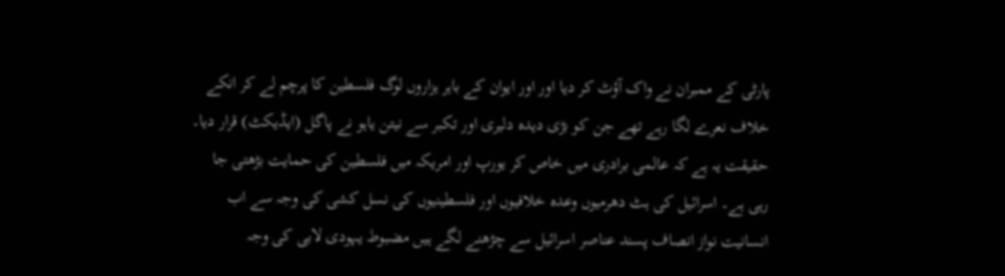پارٹی کے ممبران نے واک آؤٹ کر دیا اور اور ایوان کے باہر ہزاروں لوگ فلسطین کا پرچم لے کر انکے خلاف نعرے لگا رہے تھے جن کو بڑی دیدہ دلیری اور تکبر سے نیتن یاہو نے پاگل (ایڈیکٹ) قرار دیا۔ حقیقت یہ ہے کہ عالمی برادری میں خاص کر یورپ اور امریکہ میں فلسطین کی حمایت بڑھتی جا رہی ہے۔ اسرائیل کی ہٹ دھرمیوں وعدہ خلافیوں اور فلسطینیوں کی نسل کشی کی وجہ سے اب انسانیت نواز انصاف پسند عناصر اسرائیل سے چڑھنے لگے ہیں مضبوط یہودی لابی کی وجہ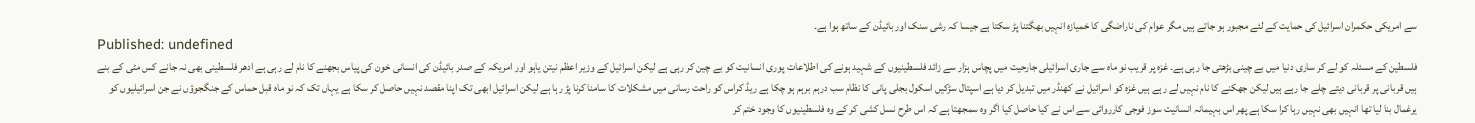سے امریکی حکمران اسرائیل کی حمایت کے لئے مجبور ہو جاتے ہیں مگر عوام کی ناراضگی کا خمیازہ انہیں بھگتنا پڑ سکتا ہے جیسا کہ رشی سنک اور بائیڈن کے ساتھ ہوا ہے۔
Published: undefined
فلسطین کے مسئلہ کو لے کر ساری دنیا میں بے چینی بڑھتی جا رہی ہے۔ غزہ پر قریب نو ماہ سے جاری اسرائیلی جارحیت میں پچاس ہزار سے زائد فلسطینیوں کے شہید ہونے کی اطلاعات پوری انسانیت کو بے چین کر رہی ہے لیکن اسرائیل کے وزیر اعظم نیتن یاہو اور امریکہ کے صدر بائیڈن کی انسانی خون کی پیاس بجھنے کا نام لے رہی ہے ادھر فلسطینی بھی نہ جانے کس مٹی کے بنے ہیں قربانی پر قربانی دیتے چلے جا رہے ہیں لیکن جھکنے کا نام نہیں لے رہے ہیں غزہ کو اسرائیل نے کھنڈر میں تبدیل کر دیا ہے اسپتال سڑکیں اسکول بجلی پانی کا نظام سب درہم برہم ہو چکا ہے ریڈ کراس کو راحت رسانی میں مشکلات کا سامنا کرنا پڑ رہا ہے لیکن اسرائیل ابھی تک اپنا مقصد نہیں حاصل کر سکا ہے یہاں تک کہ نو ماہ قبل حماس کے جنگجوؤں نے جن اسرائیلیوں کو یرغمال بنا لیا تھا انہیں بھی نہیں رہا کرا سکا ہے پھر اس بہیمانہ انسانیت سوز فوجی کارروائی سے اس نے کیا حاصل کیا اگر وہ سمجھتا ہے کہ اس طرح نسل کشی کر کے وہ فلسطینیوں کا وجود ختم کر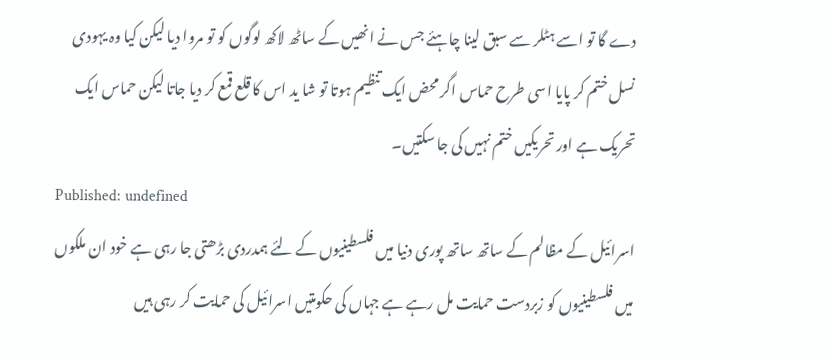دے گا تو اسے ہٹلر سے سبق لینا چاہئے جس نے انھیں کے ساٹھ لاکھ لوگوں کو تو مروا دیا لیکن کیا وہ یہودی نسل ختم کر پایا اسی طرح حماس اگر محض ایک تنظیم ہوتا تو شا ید اس کا قلع قمع کر دیا جاتا لیکن حماس ایک تحریک ہے اور تحریکیں ختم نہیں کی جا سکتیں۔
Published: undefined
اسرائیل کے مظالم کے ساتھ ساتھ پوری دنیا میں فلسطینیوں کے لئے ہمدردی بڑھتی جا رہی ہے خود ان ملکوں میں فلسطینیوں کو زبردست حمایت مل رہے ہے جہاں کی حکومتیں اسرائیل کی حمایت کر رہی ہیں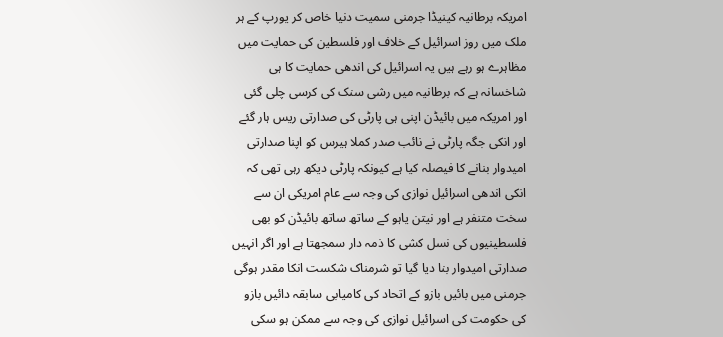امریکہ برطانیہ کینیڈا جرمنی سمیت دنیا خاص کر یورپ کے ہر ملک میں روز اسرائیل کے خلاف اور فلسطین کی حمایت میں مظاہرے ہو رہے ہیں یہ اسرائیل کی اندھی حمایت کا ہی شاخسانہ ہے کہ برطانیہ میں رشی سنک کی کرسی چلی گئی اور امریکہ میں بائیڈن اپنی ہی پارٹی کی صدارتی ریس ہار گئے اور انکی جگہ پارٹی نے نائب صدر کملا ہیرس کو اپنا صدارتی امیدوار بنانے کا فیصلہ کیا ہے کیونکہ پارٹی دیکھ رہی تھی کہ انکی اندھی اسرائیل نوازی کی وجہ سے عام امریکی ان سے سخت متنفر ہے اور نیتن یاہو کے ساتھ ساتھ بائیڈن کو بھی فلسطینیوں کی نسل کشی کا ذمہ دار سمجھتا ہے اور اگر انہیں صدارتی امیدوار بنا دیا گیا تو شرمناک شکست انکا مقدر ہوگی جرمنی میں بائیں بازو کے اتحاد کی کامیابی سابقہ دائیں بازو کی حکومت کی اسرائیل نوازی کی وجہ سے ممکن ہو سکی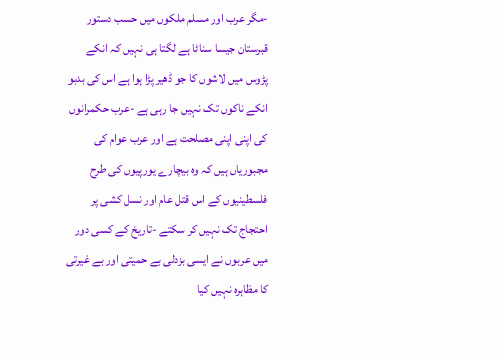-مگر عرب اور مسلم ملکوں میں حسب دستور قبرستان جیسا سناٹا ہے لگتا ہی نہیں کہ انکے پڑوس میں لاشوں کا جو ڈھیر پڑا ہوا ہے اس کی بدبو انکے ناکوں تک نہیں جا رہی ہے -عرب حکمرانوں کی اپنی اپنی مصلحت ہے اور عرب عوام کی مجبوریاں ہیں کہ وہ بیچارے یورپیوں کی طرح فلسطینیوں کے اس قتل عام اور نسل کشی پر احتجاج تک نہیں کر سکتے -تاریخ کے کسی دور میں عربوں نے ایسی بزدلی بے حمیتی اور بے غیرتی کا مظاہرہ نہیں کیا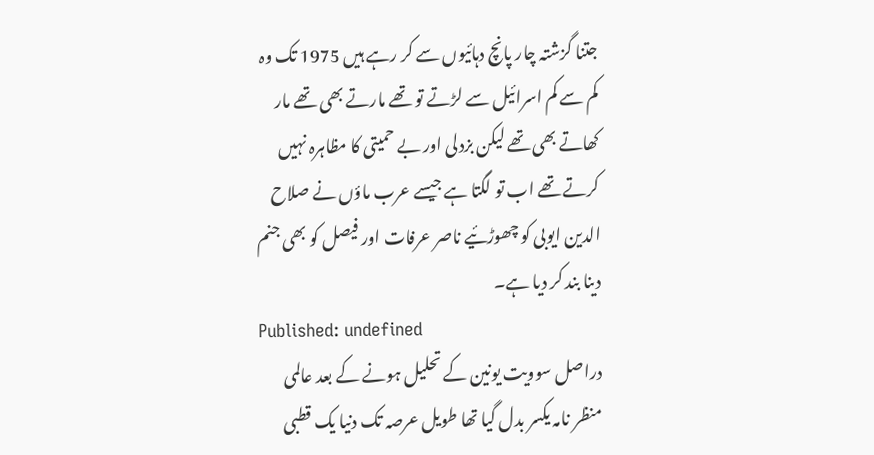جتنا گزشتہ چار پانچ دہائیوں سے کر رہے ہیں 1975 تک وہ کم سے کم اسرائیل سے لڑتے تو تھے مارتے بھی تھے مار کھاتے بھی تھے لیکن بزدلی اور بے حمیتی کا مظاہرہ نہیں کرتے تھے اب تو لگتا ہے جیسے عرب ماؤں نے صلاح الدین ایوبی کو چھوڑئیے ناصر عرفات اور فیصل کو بھی جنم دینا بند کر دیا ہے۔
Published: undefined
دراصل سوویت یونین کے تحلیل ہونے کے بعد عالمی منظر نامہ یکسر بدل گیا تھا طویل عرصہ تک دنیا یک قطبی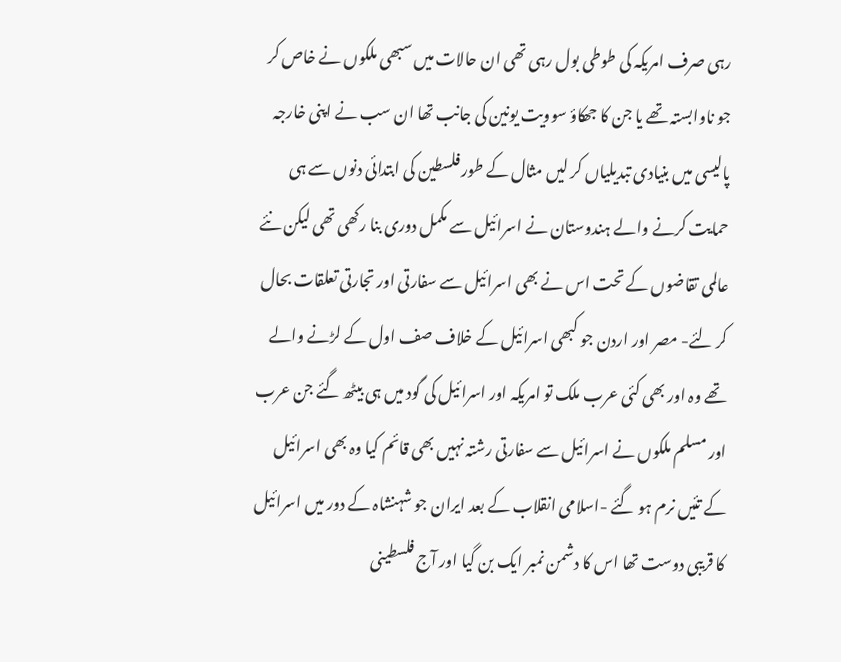رہی صرف امریکہ کی طوطی بول رہی تھی ان حالات میں سبھی ملکوں نے خاص کر جو ناوابستہ تھے یا جن کا جھکاؤ سوویت یونین کی جانب تھا ان سب نے اپنی خارجہ پالیسی میں بنیادی تبدیلیاں کر لیں مثال کے طور فلسطین کی ابتدائی دنوں سے ہی حمایت کرنے والے ہندوستان نے اسرائیل سے مکمل دوری بنا رکھی تھی لیکن نئے عالمی تقاضوں کے تحت اس نے بھی اسرائیل سے سفارتی اور تجارتی تعلقات بحال کر لئے- مصر اور اردن جو کبھی اسرائیل کے خلاف صف اول کے لڑنے والے تھے وہ اور بھی کئی عرب ملک تو امریکہ اور اسرائیل کی گود میں ہی بیٹھ گئے جن عرب اور مسلم ملکوں نے اسرائیل سے سفارتی رشتہ نہیں بھی قائم کیا وہ بھی اسرائیل کے تئیں نرم ہو گئے -اسلامی انقلاب کے بعد ایران جو شہنشاہ کے دور میں اسرائیل کا قریبی دوست تھا اس کا دشمن نمبر ایک بن گیا اور آج فلسطینی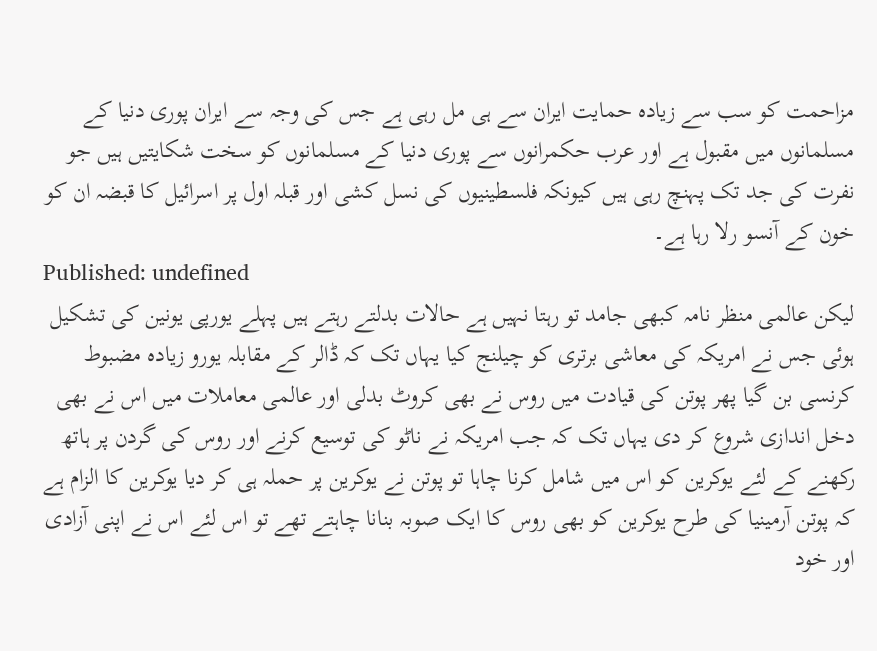مزاحمت کو سب سے زیادہ حمایت ایران سے ہی مل رہی ہے جس کی وجہ سے ایران پوری دنیا کے مسلمانوں میں مقبول ہے اور عرب حکمرانوں سے پوری دنیا کے مسلمانوں کو سخت شکایتیں ہیں جو نفرت کی جد تک پہنچ رہی ہیں کیونکہ فلسطینیوں کی نسل کشی اور قبلہ اول پر اسرائیل کا قبضہ ان کو خون کے آنسو رلا رہا ہے۔
Published: undefined
لیکن عالمی منظر نامہ کبھی جامد تو رہتا نہیں ہے حالات بدلتے رہتے ہیں پہلے یورپی یونین کی تشکیل ہوئی جس نے امریکہ کی معاشی برتری کو چیلنج کیا یہاں تک کہ ڈالر کے مقابلہ یورو زیادہ مضبوط کرنسی بن گیا پھر پوتن کی قیادت میں روس نے بھی کروٹ بدلی اور عالمی معاملات میں اس نے بھی دخل اندازی شروع کر دی یہاں تک کہ جب امریکہ نے ناٹو کی توسیع کرنے اور روس کی گردن پر ہاتھ رکھنے کے لئے یوکرین کو اس میں شامل کرنا چاہا تو پوتن نے یوکرین پر حملہ ہی کر دیا یوکرین کا الزام ہے کہ پوتن آرمینیا کی طرح یوکرین کو بھی روس کا ایک صوبہ بنانا چاہتے تھے تو اس لئے اس نے اپنی آزادی اور خود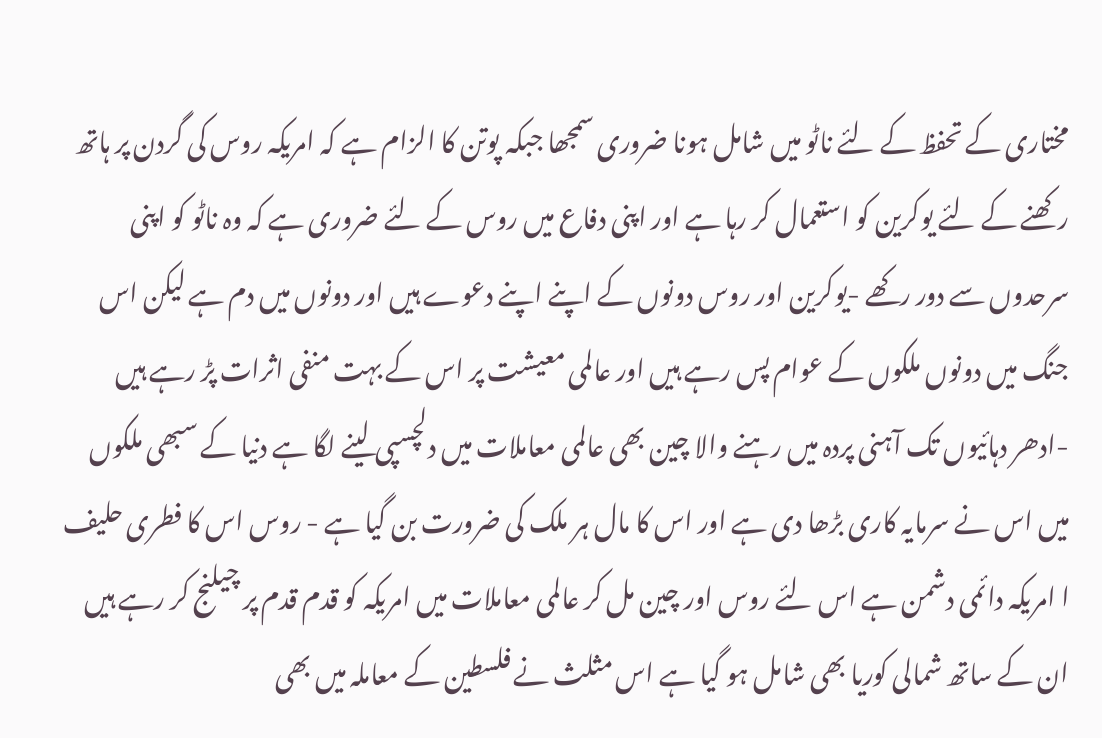مختاری کے تحفظ کے لئے ناٹو میں شامل ہونا ضروری سمجھا جبکہ پوتن کا الزام ہے کہ امریکہ روس کی گردن پر ہاتھ رکھنے کے لئے یوکرین کو استعمال کر رہا ہے اور اپنی دفاع میں روس کے لئے ضروری ہے کہ وہ ناٹو کو اپنی سرحدوں سے دور رکھے -یوکرین اور روس دونوں کے اپنے اپنے دعوے ہیں اور دونوں میں دم ہے لیکن اس جنگ میں دونوں ملکوں کے عوام پس رہے ہیں اور عالمی معیشت پر اس کے بہت منفی اثرات پڑ رہے ہیں -ادھر دہائیوں تک آہنی پردہ میں رہنے والا چین بھی عالمی معاملات میں دلچسپی لینے لگا ہے دنیا کے سبھی ملکوں میں اس نے سرمایہ کاری بڑھا دی ہے اور اس کا مال ہر ملک کی ضرورت بن گیا ہے - روس اس کا فطری حلیف ا امریکہ دائمی دشمن ہے اس لئے روس اور چین مل کر عالمی معاملات میں امریکہ کو قدم قدم پر چیلنج کر رہے ہیں ان کے ساتھ شمالی کوریا بھی شامل ہو گیا ہے اس مثلث نے فلسطین کے معاملہ میں بھی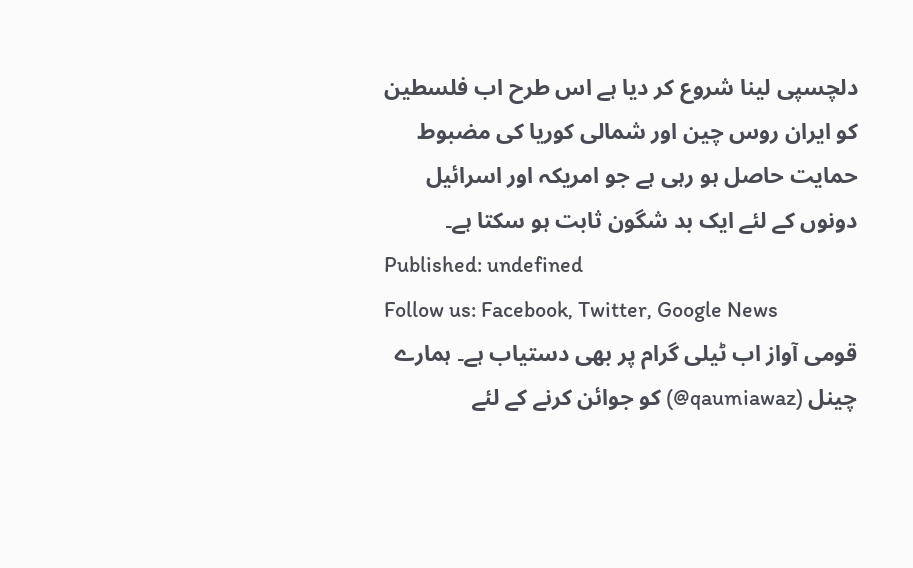دلچسپی لینا شروع کر دیا ہے اس طرح اب فلسطین کو ایران روس چین اور شمالی کوریا کی مضبوط حمایت حاصل ہو رہی ہے جو امریکہ اور اسرائیل دونوں کے لئے ایک بد شگون ثابت ہو سکتا ہے۔
Published: undefined
Follow us: Facebook, Twitter, Google News
قومی آواز اب ٹیلی گرام پر بھی دستیاب ہے۔ ہمارے چینل (qaumiawaz@) کو جوائن کرنے کے لئے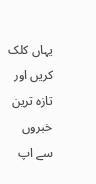یہاں کلک کریں اور تازہ ترین خبروں سے اپ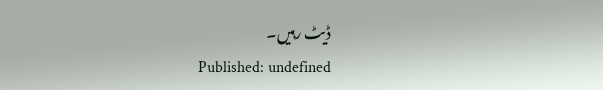ڈیٹ رہیں۔
Published: undefined